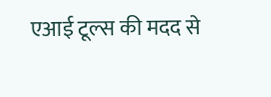एआई टूल्स की मदद से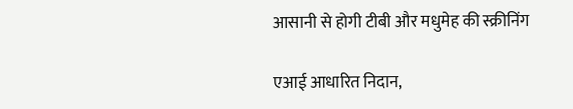आसानी से होगी टीबी और मधुमेह की स्क्रीनिंग

एआई आधारित निदान,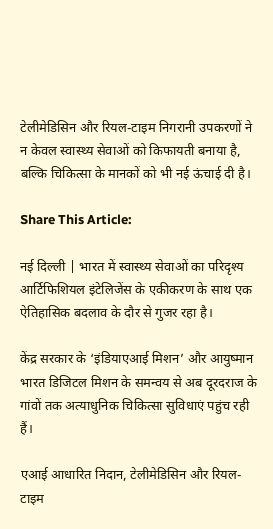टेलीमेडिसिन और रियल-टाइम निगरानी उपकरणों ने न केवल स्वास्थ्य सेवाओं को किफायती बनाया है, बल्कि चिकित्सा के मानकों को भी नई ऊंचाई दी है।

Share This Article:

नई दिल्ली | भारत में स्वास्थ्य सेवाओं का परिदृश्य आर्टिफिशियल इंटेलिजेंस के एकीकरण के साथ एक ऐतिहासिक बदलाव के दौर से गुजर रहा है।

केंद्र सरकार के ‘इंडियाएआई मिशन’ और आयुष्मान भारत डिजिटल मिशन के समन्वय से अब दूरदराज के गांवों तक अत्याधुनिक चिकित्सा सुविधाएं पहुंच रही हैं।

एआई आधारित निदान, टेलीमेडिसिन और रियल-टाइम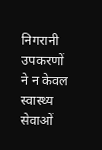निगरानी उपकरणों ने न केवल स्वास्थ्य सेवाओं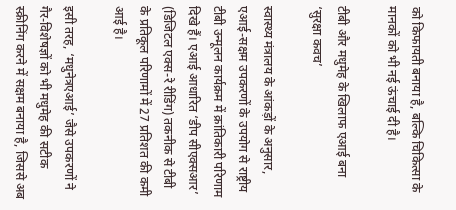को किफायती बनाया है, बल्कि चिकित्सा के मानकों को भी नई ऊंचाई दी है।

टीबी और मधुमेह के खिलाफ एआई बना ‘सुरक्षा कवच’

स्वास्थ्य मंत्रालय के आंकड़ों के अनुसार, एआई-सक्षम उपकरणों के उपयोग से राष्ट्रीय टीबी उन्मूलन कार्यक्रम में क्रांतिकारी परिणाम दिखे हैं। एआई आधारित ‘डीप सीएक्सआर’ (डिजिटल एक्स-रे रीडिंग) तकनीक से टीबी के प्रतिकूल परिणामों में 27 प्रतिशत की कमी आई है।

इसी तरह, ‘मधुनेत्रएआई’ जैसे उपकरणों ने गैर-विशेषज्ञों को भी मधुमेह की सटीक स्क्रीनिंग करने में सक्षम बनाया है, जिससे अब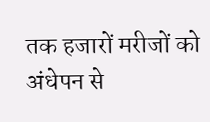तक हजारों मरीजों को अंधेपन से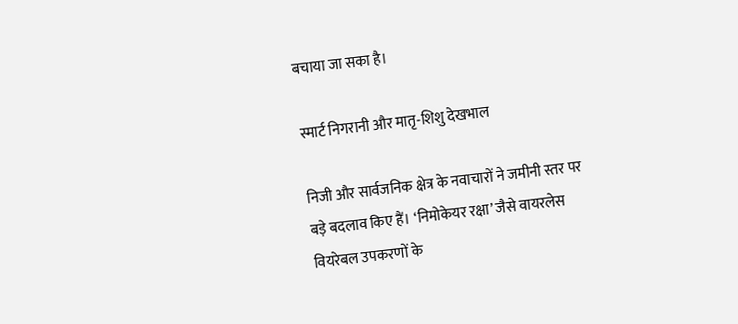बचाया जा सका है।

स्मार्ट निगरानी और मातृ-शिशु देखभाल

निजी और सार्वजनिक क्षेत्र के नवाचारों ने जमीनी स्तर पर बड़े बदलाव किए हैं। ‘निमोकेयर रक्षा’ जैसे वायरलेस वियरेबल उपकरणों के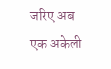जरिए अब एक अकेली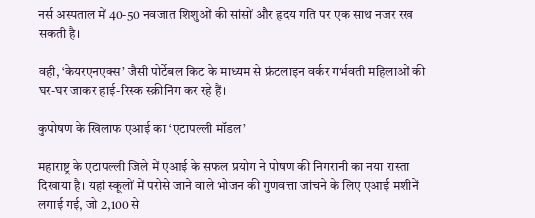नर्स अस्पताल में 40-50 नवजात शिशुओं की सांसों और हृदय गति पर एक साथ नजर रख सकती है।

वही, ‘केयरएनएक्स’ जैसी पोर्टेबल किट के माध्यम से फ्रंटलाइन वर्कर गर्भवती महिलाओं की घर-घर जाकर हाई-रिस्क स्क्रीनिंग कर रहे हैं।

कुपोषण के खिलाफ एआई का ‘एटापल्ली मॉडल’

महाराष्ट्र के एटापल्ली जिले में एआई के सफल प्रयोग ने पोषण की निगरानी का नया रास्ता दिखाया है। यहां स्कूलों में परोसे जाने वाले भोजन की गुणवत्ता जांचने के लिए एआई मशीनें लगाई गई, जो 2,100 से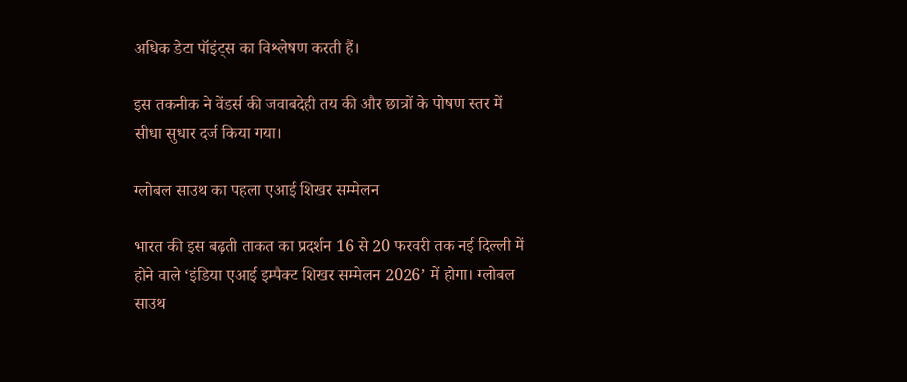अधिक डेटा पॉइंट्स का विश्लेषण करती हैं।

इस तकनीक ने वेंडर्स की जवाबदेही तय की और छात्रों के पोषण स्तर में सीधा सुधार दर्ज किया गया।

ग्लोबल साउथ का पहला एआई शिखर सम्मेलन

भारत की इस बढ़ती ताकत का प्रदर्शन 16 से 20 फरवरी तक नई दिल्ली में होने वाले ‘इंडिया एआई इम्पैक्ट शिखर सम्मेलन 2026’ में होगा। ग्लोबल साउथ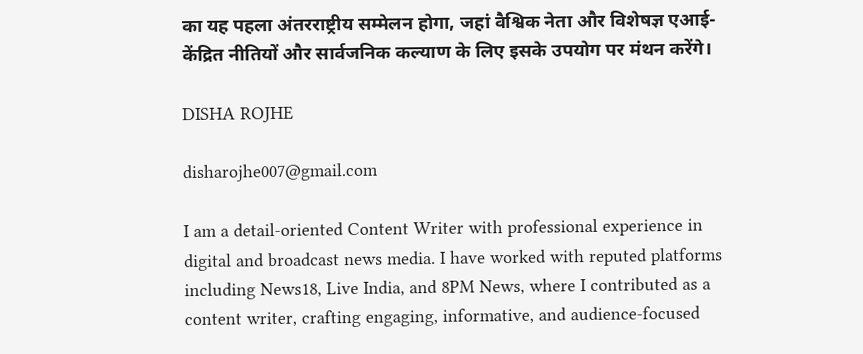का यह पहला अंतरराष्ट्रीय सम्मेलन होगा, जहां वैश्विक नेता और विशेषज्ञ एआई-केंद्रित नीतियों और सार्वजनिक कल्याण के लिए इसके उपयोग पर मंथन करेंगे।

DISHA ROJHE

disharojhe007@gmail.com

I am a detail-oriented Content Writer with professional experience in digital and broadcast news media. I have worked with reputed platforms including News18, Live India, and 8PM News, where I contributed as a content writer, crafting engaging, informative, and audience-focused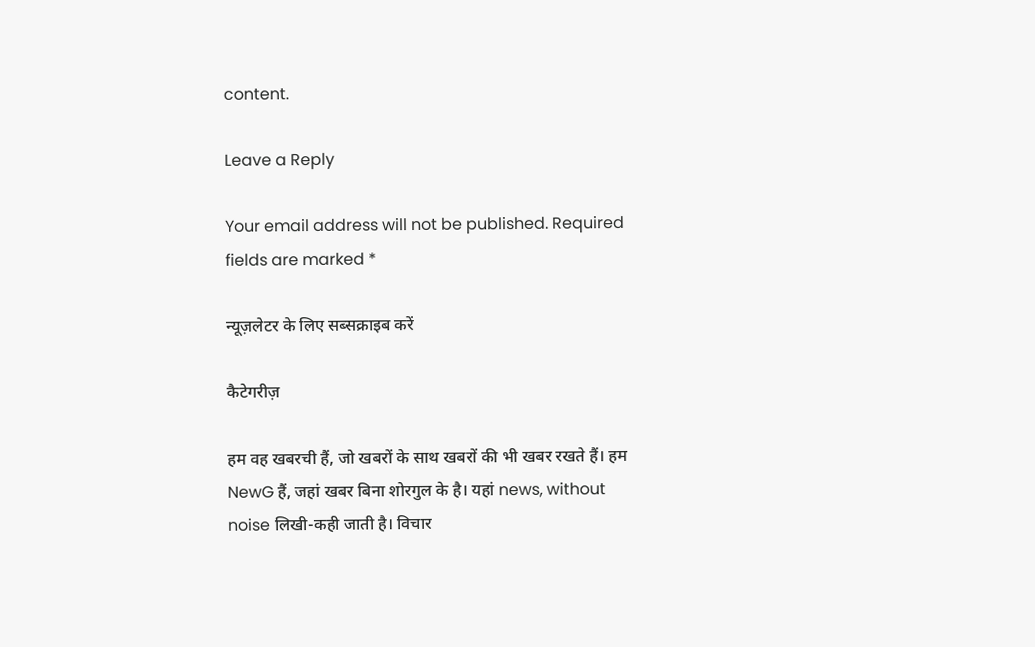content.

Leave a Reply

Your email address will not be published. Required fields are marked *

न्यूज़लेटर के लिए सब्सक्राइब करें

कैटेगरीज़

हम वह खबरची हैं, जो खबरों के साथ खबरों की भी खबर रखते हैं। हम NewG हैं, जहां खबर बिना शोरगुल के है। यहां news, without noise लिखी-कही जाती है। विचार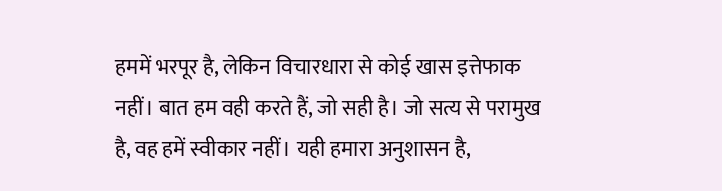हममें भरपूर है, लेकिन विचारधारा से कोई खास इत्तेफाक नहीं। बात हम वही करते हैं, जो सही है। जो सत्य से परामुख है, वह हमें स्वीकार नहीं। यही हमारा अनुशासन है,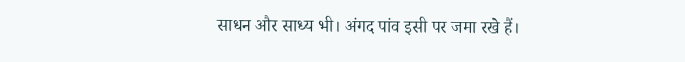साधन और साध्य भी। अंगद पांव इसी पर जमा रखे हैं।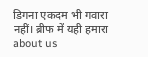डिगना एकदम भी गवारा नहीं। ब्रीफ में यही हमारा about us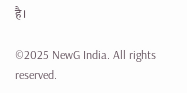है।

©2025 NewG India. All rights reserved.